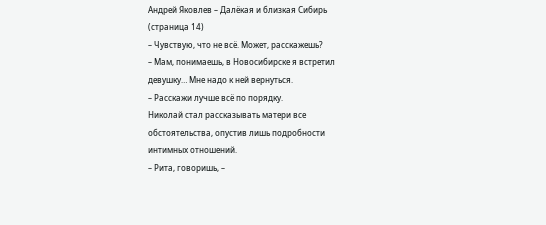Андрей Яковлев – Далёкая и близкая Сибирь (страница 14)
– Чувствую, что не всё. Может, расскажешь?
– Мам, понимаешь, в Новосибирске я встретил девушку… Мне надо к ней вернуться.
– Расскажи лучше всё по порядку.
Николай стал рассказывать матери все обстоятельства, опустив лишь подробности интимных отношений.
– Рита, говоришь, –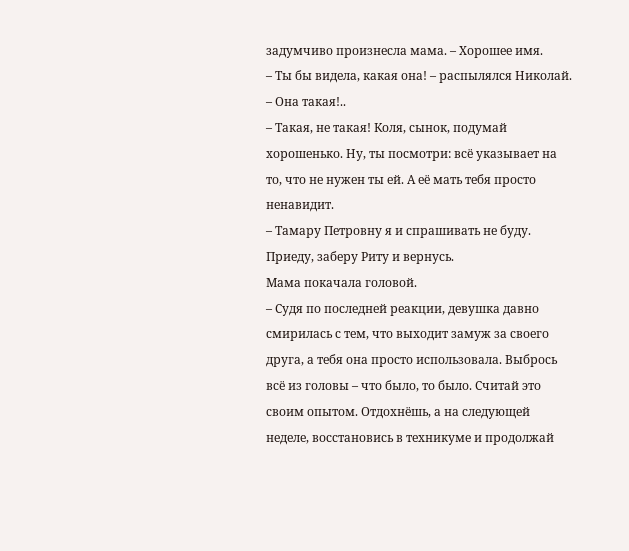задумчиво произнесла мама. – Хорошее имя.
– Ты бы видела, какая она! – распылялся Николай. – Она такая!..
– Такая, не такая! Коля, сынок, подумай хорошенько. Ну, ты посмотри: всё указывает на то, что не нужен ты ей. А её мать тебя просто ненавидит.
– Тамару Петровну я и спрашивать не буду. Приеду, заберу Риту и вернусь.
Мама покачала головой.
– Судя по последней реакции, девушка давно смирилась с тем, что выходит замуж за своего друга, а тебя она просто использовала. Выбрось всё из головы – что было, то было. Считай это своим опытом. Отдохнёшь, а на следующей неделе, восстановись в техникуме и продолжай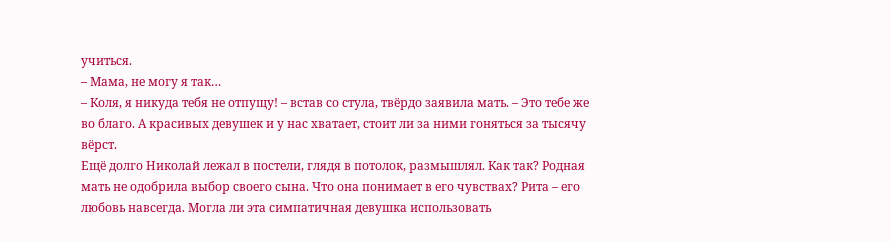учиться.
– Мама, не могу я так…
– Коля, я никуда тебя не отпущу! – встав со стула, твёрдо заявила мать. – Это тебе же во благо. А красивых девушек и у нас хватает, стоит ли за ними гоняться за тысячу вёрст.
Ещё долго Николай лежал в постели, глядя в потолок, размышлял. Как так? Родная мать не одобрила выбор своего сына. Что она понимает в его чувствах? Рита – его любовь навсегда. Могла ли эта симпатичная девушка использовать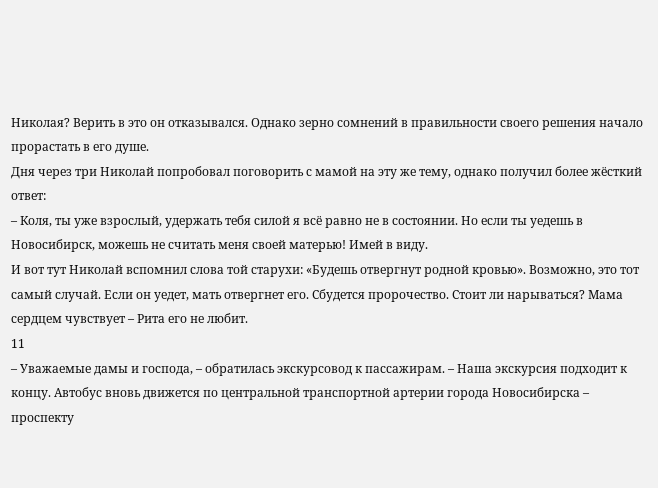Николая? Верить в это он отказывался. Однако зерно сомнений в правильности своего решения начало прорастать в его душе.
Дня через три Николай попробовал поговорить с мамой на эту же тему, однако получил более жёсткий ответ:
– Коля, ты уже взрослый, удержать тебя силой я всё равно не в состоянии. Но если ты уедешь в Новосибирск, можешь не считать меня своей матерью! Имей в виду.
И вот тут Николай вспомнил слова той старухи: «Будешь отвергнут родной кровью». Возможно, это тот самый случай. Если он уедет, мать отвергнет его. Сбудется пророчество. Стоит ли нарываться? Мама сердцем чувствует – Рита его не любит.
11
– Уважаемые дамы и господа, – обратилась экскурсовод к пассажирам. – Наша экскурсия подходит к концу. Автобус вновь движется по центральной транспортной артерии города Новосибирска – проспекту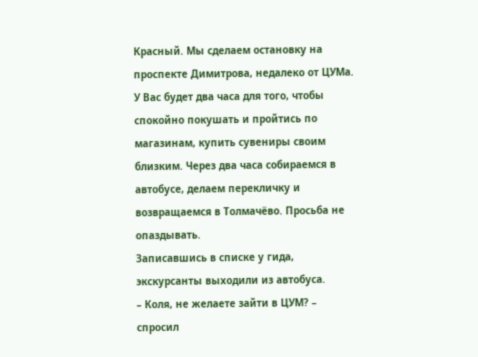Красный. Мы сделаем остановку на проспекте Димитрова, недалеко от ЦУМа. У Вас будет два часа для того, чтобы спокойно покушать и пройтись по магазинам, купить сувениры своим близким. Через два часа собираемся в автобусе, делаем перекличку и возвращаемся в Толмачёво. Просьба не опаздывать.
Записавшись в списке у гида, экскурсанты выходили из автобуса.
– Коля, не желаете зайти в ЦУМ? – спросил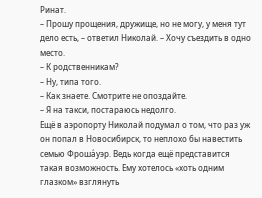Ринат.
– Прошу прощения, дружище, но не могу, у меня тут дело есть, – ответил Николай. – Хочу съездить в одно место.
– К родственникам?
– Ну, типа того.
– Как знаете. Смотрите не опоздайте.
– Я на такси, постараюсь недолго.
Ещё в аэропорту Николай подумал о том, что раз уж он попал в Новосибирск, то неплохо бы навестить семью Фроша́уэр. Ведь когда ещё представится такая возможность. Ему хотелось «хоть одним глазком» взглянуть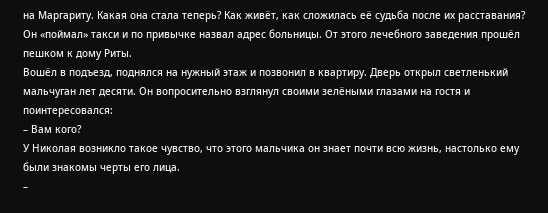на Маргариту. Какая она стала теперь? Как живёт, как сложилась её судьба после их расставания? Он «поймал» такси и по привычке назвал адрес больницы. От этого лечебного заведения прошёл пешком к дому Риты.
Вошёл в подъезд, поднялся на нужный этаж и позвонил в квартиру. Дверь открыл светленький мальчуган лет десяти. Он вопросительно взглянул своими зелёными глазами на гостя и поинтересовался:
– Вам кого?
У Николая возникло такое чувство, что этого мальчика он знает почти всю жизнь, настолько ему были знакомы черты его лица.
–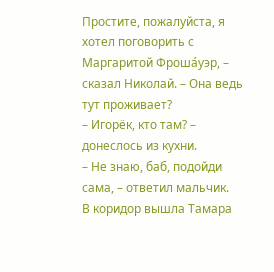Простите, пожалуйста, я хотел поговорить с Маргаритой Фроша́уэр, – сказал Николай. – Она ведь тут проживает?
– Игорёк, кто там? – донеслось из кухни.
– Не знаю, баб, подойди сама, – ответил мальчик.
В коридор вышла Тамара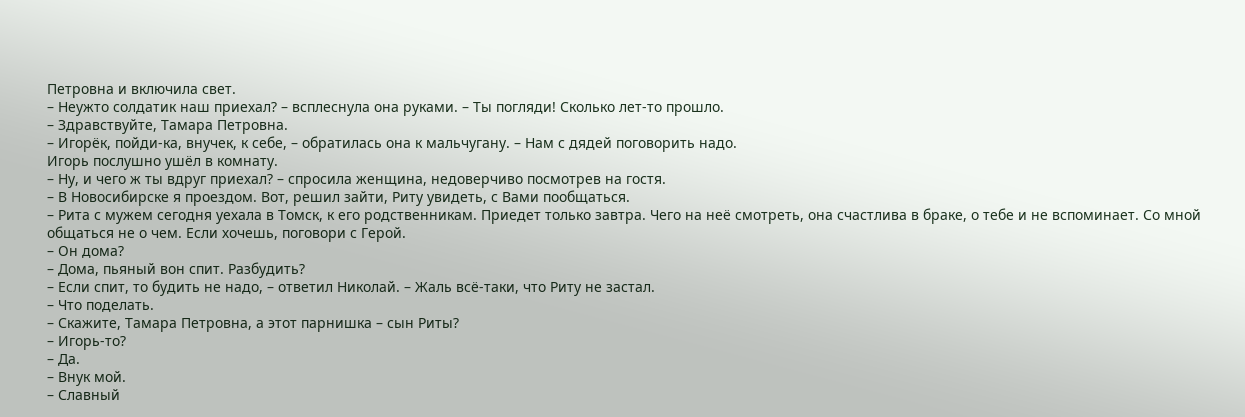Петровна и включила свет.
– Неужто солдатик наш приехал? – всплеснула она руками. – Ты погляди! Сколько лет-то прошло.
– Здравствуйте, Тамара Петровна.
– Игорёк, пойди-ка, внучек, к себе, – обратилась она к мальчугану. – Нам с дядей поговорить надо.
Игорь послушно ушёл в комнату.
– Ну, и чего ж ты вдруг приехал? – спросила женщина, недоверчиво посмотрев на гостя.
– В Новосибирске я проездом. Вот, решил зайти, Риту увидеть, с Вами пообщаться.
– Рита с мужем сегодня уехала в Томск, к его родственникам. Приедет только завтра. Чего на неё смотреть, она счастлива в браке, о тебе и не вспоминает. Со мной общаться не о чем. Если хочешь, поговори с Герой.
– Он дома?
– Дома, пьяный вон спит. Разбудить?
– Если спит, то будить не надо, – ответил Николай. – Жаль всё-таки, что Риту не застал.
– Что поделать.
– Скажите, Тамара Петровна, а этот парнишка – сын Риты?
– Игорь-то?
– Да.
– Внук мой.
– Славный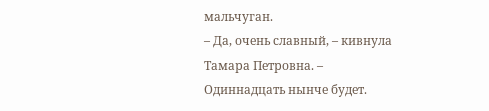мальчуган.
– Да, очень славный, – кивнула Тамара Петровна. – Одиннадцать нынче будет.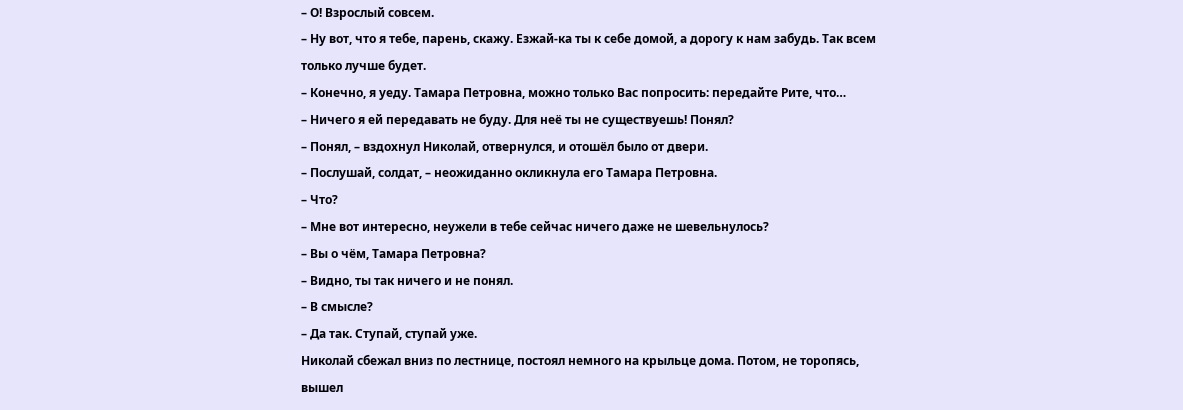– О! Взрослый совсем.
– Ну вот, что я тебе, парень, скажу. Езжай-ка ты к себе домой, а дорогу к нам забудь. Так всем только лучше будет.
– Конечно, я уеду. Тамара Петровна, можно только Вас попросить: передайте Рите, что…
– Ничего я ей передавать не буду. Для неё ты не существуешь! Понял?
– Понял, – вздохнул Николай, отвернулся, и отошёл было от двери.
– Послушай, солдат, – неожиданно окликнула его Тамара Петровна.
– Что?
– Мне вот интересно, неужели в тебе сейчас ничего даже не шевельнулось?
– Вы о чём, Тамара Петровна?
– Видно, ты так ничего и не понял.
– В смысле?
– Да так. Ступай, ступай уже.
Николай сбежал вниз по лестнице, постоял немного на крыльце дома. Потом, не торопясь, вышел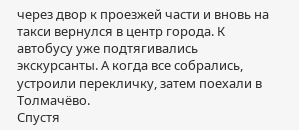через двор к проезжей части и вновь на такси вернулся в центр города. К автобусу уже подтягивались экскурсанты. А когда все собрались, устроили перекличку, затем поехали в Толмачёво.
Спустя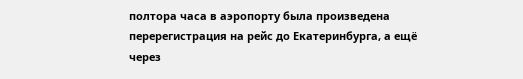полтора часа в аэропорту была произведена перерегистрация на рейс до Екатеринбурга, а ещё через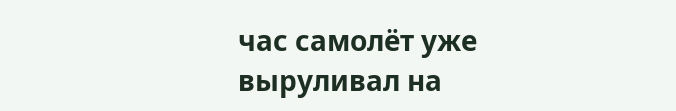час самолёт уже выруливал на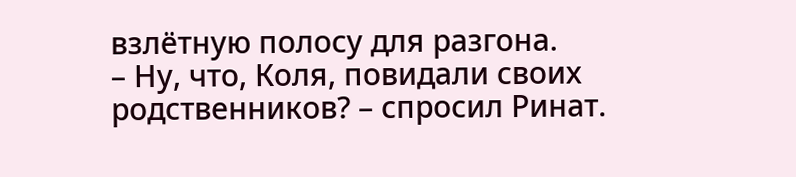взлётную полосу для разгона.
– Ну, что, Коля, повидали своих родственников? – спросил Ринат.